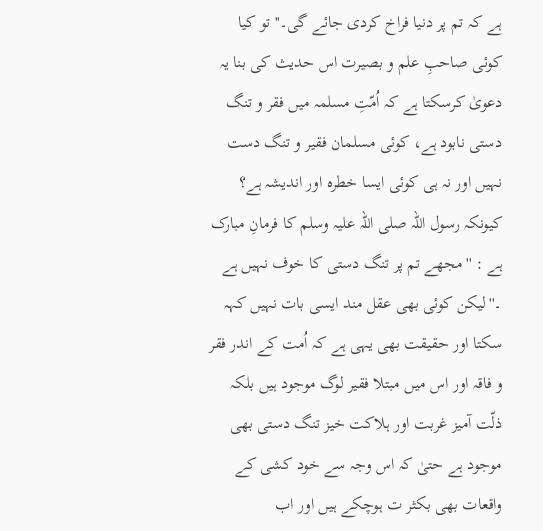ہے کہ تم پر دنیا فراخ کردی جائے گی۔'' تو کیا کوئی صاحبِ علم و بصیرت اس حدیث کی بنا یہ دعویٰ کرسکتا ہے کہ اُمّتِ مسلمہ میں فقر و تنگ دستی نابود ہے، کوئی مسلمان فقیر و تنگ دست نہیں اور نہ ہی کوئی ایسا خطرہ اور اندیشہ ہے؟ کیونکہ رسول اللہ صلی اللہ علیہ وسلم کا فرمانِ مبارک ہے : ''مجھے تم پر تنگ دستی کا خوف نہیں ہے ۔''لیکن کوئی بھی عقل مند ایسی بات نہیں کہہ سکتا اور حقیقت بھی یہی ہے کہ اُمت کے اندر فقر و فاقہ اور اس میں مبتلا فقیر لوگ موجود ہیں بلکہ ذلّت آمیز غربت اور ہلاکت خیز تنگ دستی بھی موجود ہے حتیٰ کہ اس وجہ سے خود کشی کے واقعات بھی بکثر ت ہوچکے ہیں اور اب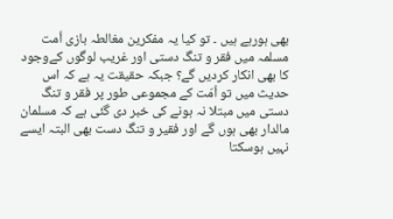بھی ہورہے ہیں ۔ تو کیا یہ مفکرین مغالطہ بازی اُمت مسلمہ میں فقر و تنگ دستی اور غریب لوگوں کےوجود کا بھی انکار کردیں گے؟ جبکہ حقیقت یہ ہے کہ اس حدیث میں تو اُمّت کے مجموعی طور پر فقر و تنگ دستی میں مبتلا نہ ہونے کی خبر دی گئی ہے کہ مسلمان مالدار بھی ہوں گے اور فقیر و تنگ دست بھی البتہ ایسے نہیں ہوسکتا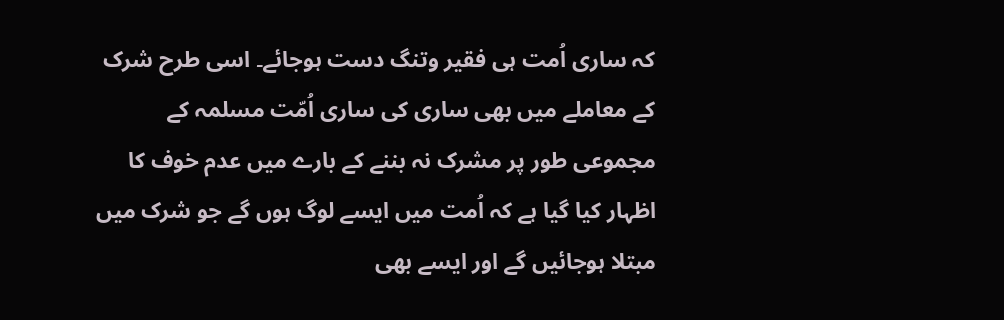کہ ساری اُمت ہی فقیر وتنگ دست ہوجائے۔ اسی طرح شرک کے معاملے میں بھی ساری کی ساری اُمّت مسلمہ کے مجموعی طور پر مشرک نہ بننے کے بارے میں عدم خوف کا اظہار کیا گیا ہے کہ اُمت میں ایسے لوگ ہوں گے جو شرک میں مبتلا ہوجائیں گے اور ایسے بھی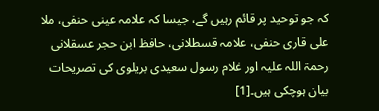کہ جو توحید پر قائم رہیں گے، جیسا کہ علامہ عینی حنفی، ملا علی قاری حنفی، علامہ قسطلانی، حافظ ابن حجر عسقلانی رحمۃ اللہ علیہ اور غلام رسول سعیدی بریلوی کی تصریحات بیان ہوچکی ہیں۔[1]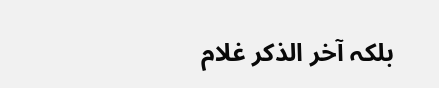بلکہ آخر الذکر غلام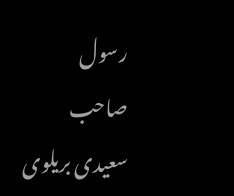رسول صاحب سعیدی بریلوی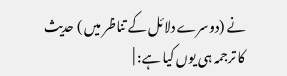نے (دوسرے دلائل کے تناظر میں ) حدیث کا ترجمہ ہی یوں کیا ہے: |